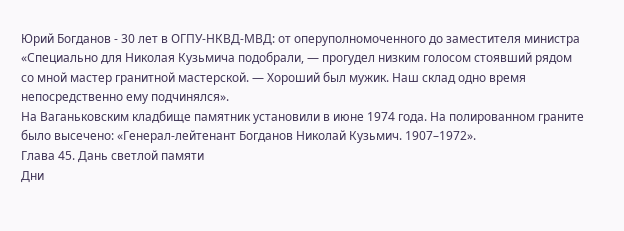Юрий Богданов - 30 лет в ОГПУ-НКВД-МВД: от оперуполномоченного до заместителя министра
«Специально для Николая Кузьмича подобрали, — прогудел низким голосом стоявший рядом со мной мастер гранитной мастерской. — Хороший был мужик. Наш склад одно время непосредственно ему подчинялся».
На Ваганьковским кладбище памятник установили в июне 1974 года. На полированном граните было высечено: «Генерал-лейтенант Богданов Николай Кузьмич. 1907–1972».
Глава 45. Дань светлой памяти
Дни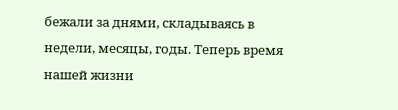бежали за днями, складываясь в недели, месяцы, годы. Теперь время нашей жизни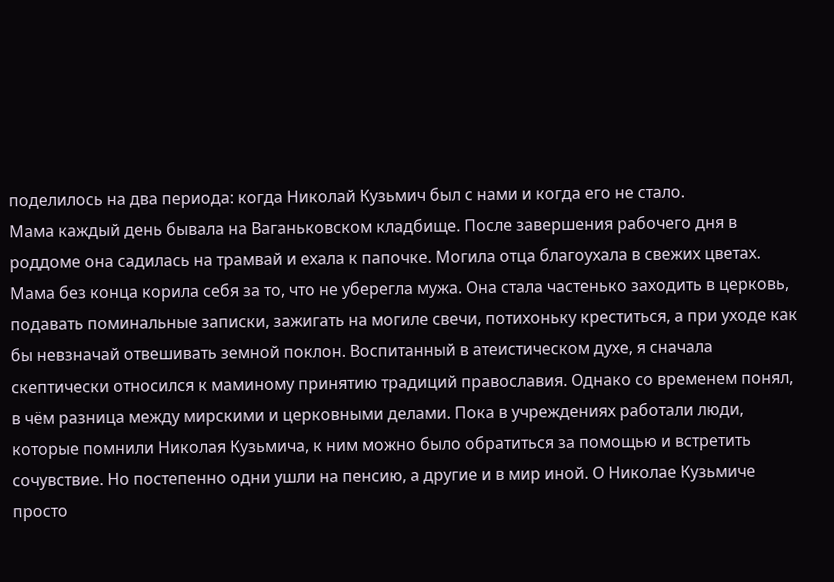поделилось на два периода: когда Николай Кузьмич был с нами и когда его не стало.
Мама каждый день бывала на Ваганьковском кладбище. После завершения рабочего дня в роддоме она садилась на трамвай и ехала к папочке. Могила отца благоухала в свежих цветах. Мама без конца корила себя за то, что не уберегла мужа. Она стала частенько заходить в церковь, подавать поминальные записки, зажигать на могиле свечи, потихоньку креститься, а при уходе как бы невзначай отвешивать земной поклон. Воспитанный в атеистическом духе, я сначала скептически относился к маминому принятию традиций православия. Однако со временем понял, в чём разница между мирскими и церковными делами. Пока в учреждениях работали люди, которые помнили Николая Кузьмича, к ним можно было обратиться за помощью и встретить сочувствие. Но постепенно одни ушли на пенсию, а другие и в мир иной. О Николае Кузьмиче просто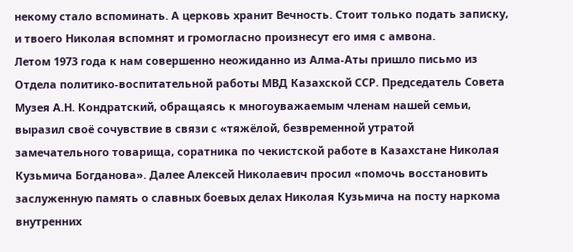некому стало вспоминать. А церковь хранит Вечность. Стоит только подать записку, и твоего Николая вспомнят и громогласно произнесут его имя с амвона.
Летом 1973 года к нам совершенно неожиданно из Алма-Аты пришло письмо из Отдела политико-воспитательной работы МВД Казахской ССР. Председатель Совета Музея А.Н. Кондратский, обращаясь к многоуважаемым членам нашей семьи, выразил своё сочувствие в связи с «тяжёлой, безвременной утратой замечательного товарища, соратника по чекистской работе в Казахстане Николая Кузьмича Богданова». Далее Алексей Николаевич просил «помочь восстановить заслуженную память о славных боевых делах Николая Кузьмича на посту наркома внутренних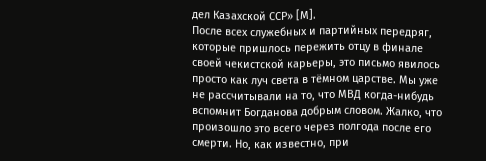дел Казахской ССР» [М].
После всех служебных и партийных передряг, которые пришлось пережить отцу в финале своей чекистской карьеры, это письмо явилось просто как луч света в тёмном царстве. Мы уже не рассчитывали на то, что МВД когда-нибудь вспомнит Богданова добрым словом. Жалко, что произошло это всего через полгода после его смерти. Но, как известно, при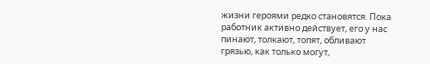жизни героями редко становятся. Пока работник активно действует, его у нас пинают, толкают, топят, обливают грязью, как только могут,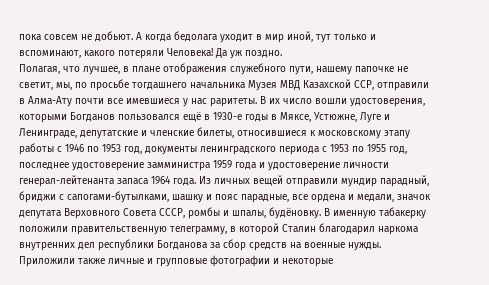пока совсем не добьют. А когда бедолага уходит в мир иной, тут только и вспоминают, какого потеряли Человека! Да уж поздно.
Полагая, что лучшее, в плане отображения служебного пути, нашему папочке не светит, мы, по просьбе тогдашнего начальника Музея МВД Казахской ССР, отправили в Алма-Ату почти все имевшиеся у нас раритеты. В их число вошли удостоверения, которыми Богданов пользовался ещё в 1930-е годы в Мяксе, Устюжне, Луге и Ленинграде, депутатские и членские билеты, относившиеся к московскому этапу работы с 1946 по 1953 год, документы ленинградского периода с 1953 по 1955 год, последнее удостоверение замминистра 1959 года и удостоверение личности генерал-лейтенанта запаса 1964 года. Из личных вещей отправили мундир парадный, бриджи с сапогами-бутылками, шашку и пояс парадные, все ордена и медали, значок депутата Верховного Совета СССР, ромбы и шпалы, будёновку. В именную табакерку положили правительственную телеграмму, в которой Сталин благодарил наркома внутренних дел республики Богданова за сбор средств на военные нужды. Приложили также личные и групповые фотографии и некоторые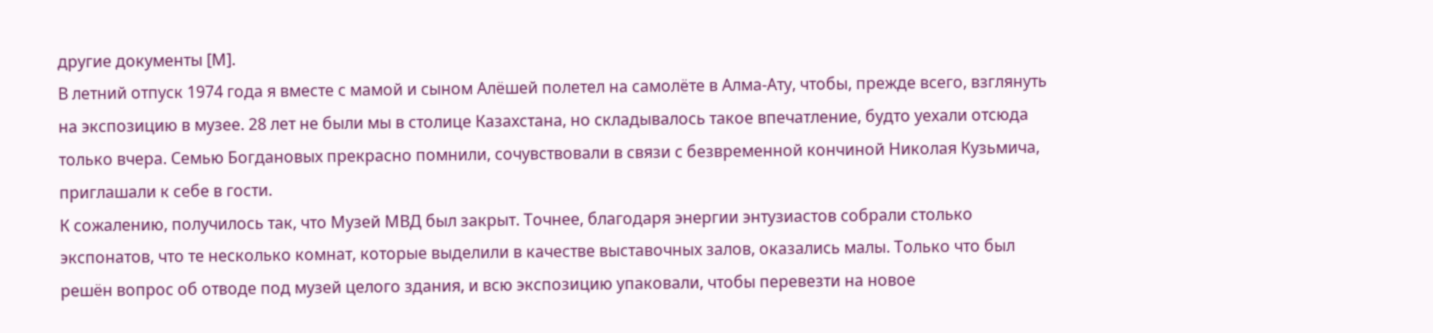другие документы [М].
В летний отпуск 1974 года я вместе с мамой и сыном Алёшей полетел на самолёте в Алма-Ату, чтобы, прежде всего, взглянуть на экспозицию в музее. 28 лет не были мы в столице Казахстана, но складывалось такое впечатление, будто уехали отсюда только вчера. Семью Богдановых прекрасно помнили, сочувствовали в связи с безвременной кончиной Николая Кузьмича, приглашали к себе в гости.
К сожалению, получилось так, что Музей МВД был закрыт. Точнее, благодаря энергии энтузиастов собрали столько экспонатов, что те несколько комнат, которые выделили в качестве выставочных залов, оказались малы. Только что был решён вопрос об отводе под музей целого здания, и всю экспозицию упаковали, чтобы перевезти на новое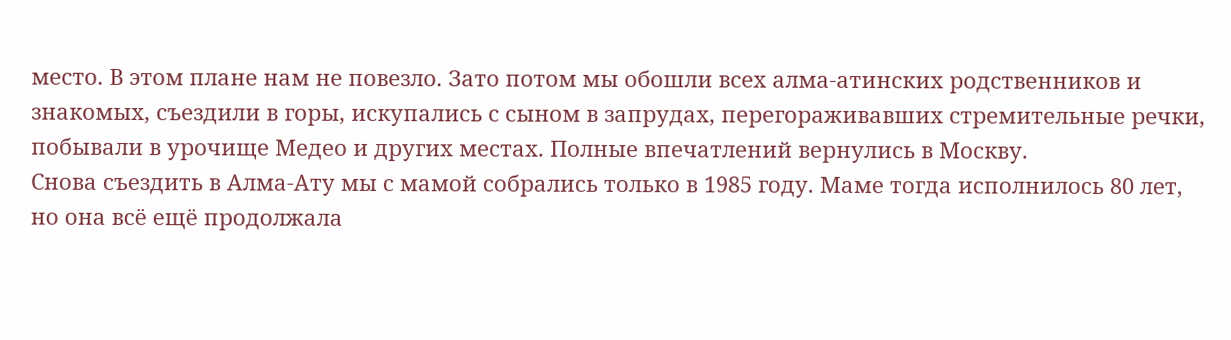место. В этом плане нам не повезло. Зато потом мы обошли всех алма-атинских родственников и знакомых, съездили в горы, искупались с сыном в запрудах, перегораживавших стремительные речки, побывали в урочище Медео и других местах. Полные впечатлений вернулись в Москву.
Снова съездить в Алма-Ату мы с мамой собрались только в 1985 году. Маме тогда исполнилось 80 лет, но она всё ещё продолжала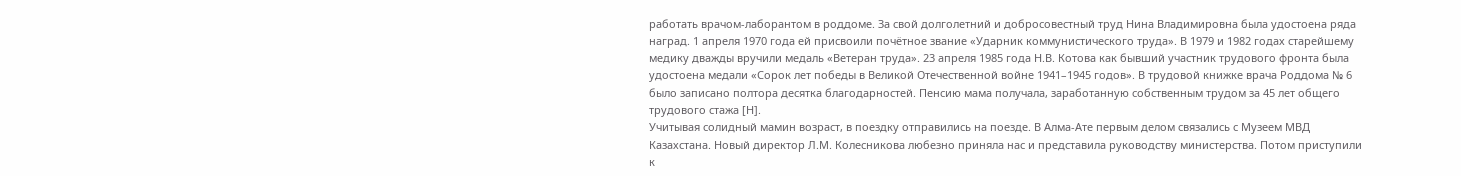работать врачом-лаборантом в роддоме. За свой долголетний и добросовестный труд Нина Владимировна была удостоена ряда наград. 1 апреля 1970 года ей присвоили почётное звание «Ударник коммунистического труда». В 1979 и 1982 годах старейшему медику дважды вручили медаль «Ветеран труда». 23 апреля 1985 года Н.В. Котова как бывший участник трудового фронта была удостоена медали «Сорок лет победы в Великой Отечественной войне 1941–1945 годов». В трудовой книжке врача Роддома № 6 было записано полтора десятка благодарностей. Пенсию мама получала, заработанную собственным трудом за 45 лет общего трудового стажа [Н].
Учитывая солидный мамин возраст, в поездку отправились на поезде. В Алма-Ате первым делом связались с Музеем МВД Казахстана. Новый директор Л.М. Колесникова любезно приняла нас и представила руководству министерства. Потом приступили к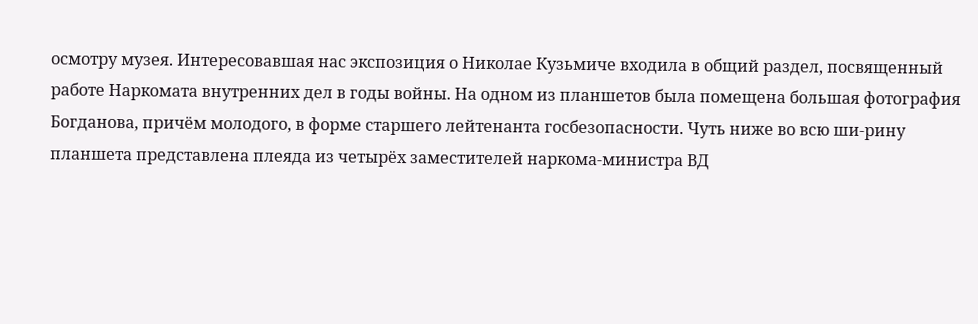осмотру музея. Интересовавшая нас экспозиция о Николае Кузьмиче входила в общий раздел, посвященный работе Наркомата внутренних дел в годы войны. На одном из планшетов была помещена большая фотография Богданова, причём молодого, в форме старшего лейтенанта госбезопасности. Чуть ниже во всю ши-рину планшета представлена плеяда из четырёх заместителей наркома-министра ВД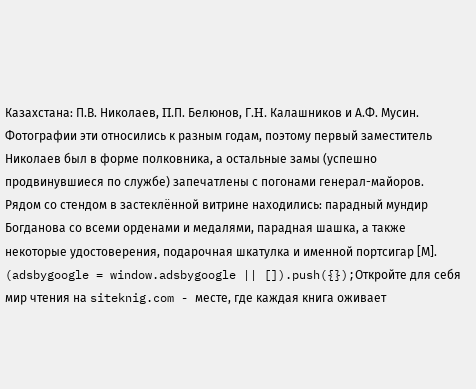Казахстана: П.В. Николаев, Π.П. Белюнов, Г.Η. Калашников и А.Ф. Мусин. Фотографии эти относились к разным годам, поэтому первый заместитель Николаев был в форме полковника, а остальные замы (успешно продвинувшиеся по службе) запечатлены с погонами генерал-майоров.
Рядом со стендом в застеклённой витрине находились: парадный мундир Богданова со всеми орденами и медалями, парадная шашка, а также некоторые удостоверения, подарочная шкатулка и именной портсигар [М].
(adsbygoogle = window.adsbygoogle || []).push({});Откройте для себя мир чтения на siteknig.com - месте, где каждая книга оживает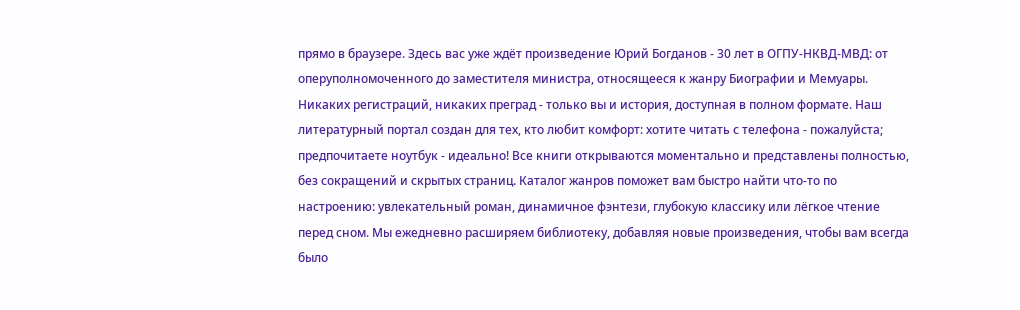прямо в браузере. Здесь вас уже ждёт произведение Юрий Богданов - 30 лет в ОГПУ-НКВД-МВД: от оперуполномоченного до заместителя министра, относящееся к жанру Биографии и Мемуары. Никаких регистраций, никаких преград - только вы и история, доступная в полном формате. Наш литературный портал создан для тех, кто любит комфорт: хотите читать с телефона - пожалуйста; предпочитаете ноутбук - идеально! Все книги открываются моментально и представлены полностью, без сокращений и скрытых страниц. Каталог жанров поможет вам быстро найти что-то по настроению: увлекательный роман, динамичное фэнтези, глубокую классику или лёгкое чтение перед сном. Мы ежедневно расширяем библиотеку, добавляя новые произведения, чтобы вам всегда было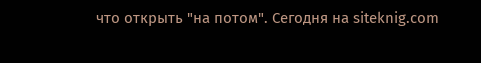что открыть "на потом". Сегодня на siteknig.com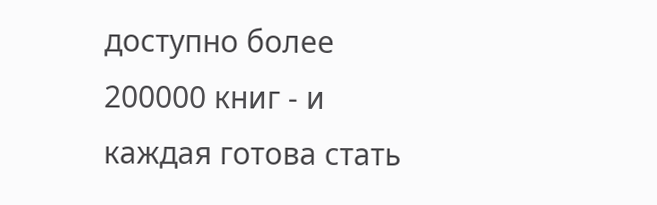доступно более 200000 книг - и каждая готова стать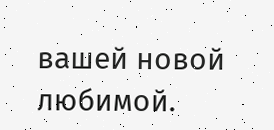вашей новой любимой.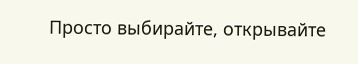Просто выбирайте, открывайте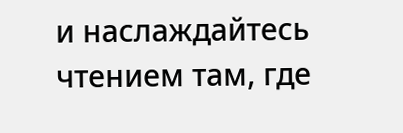и наслаждайтесь чтением там, где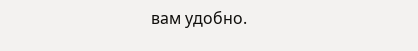вам удобно.